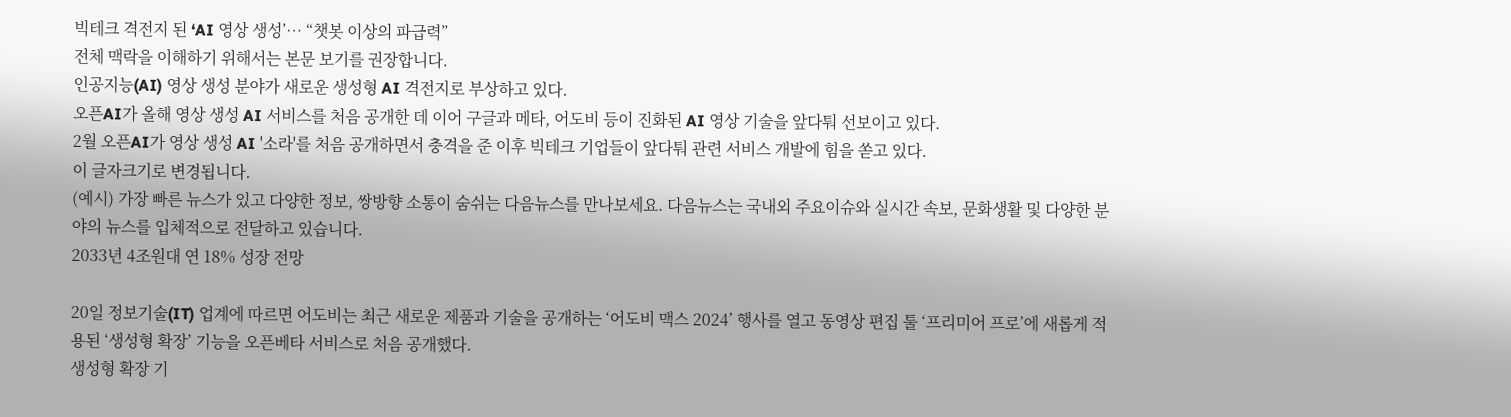빅테크 격전지 된 ‘AI 영상 생성’… “챗봇 이상의 파급력”
전체 맥락을 이해하기 위해서는 본문 보기를 권장합니다.
인공지능(AI) 영상 생성 분야가 새로운 생성형 AI 격전지로 부상하고 있다.
오픈AI가 올해 영상 생성 AI 서비스를 처음 공개한 데 이어 구글과 메타, 어도비 등이 진화된 AI 영상 기술을 앞다퉈 선보이고 있다.
2월 오픈AI가 영상 생성 AI '소라'를 처음 공개하면서 충격을 준 이후 빅테크 기업들이 앞다퉈 관련 서비스 개발에 힘을 쏟고 있다.
이 글자크기로 변경됩니다.
(예시) 가장 빠른 뉴스가 있고 다양한 정보, 쌍방향 소통이 숨쉬는 다음뉴스를 만나보세요. 다음뉴스는 국내외 주요이슈와 실시간 속보, 문화생활 및 다양한 분야의 뉴스를 입체적으로 전달하고 있습니다.
2033년 4조원대 연 18% 성장 전망

20일 정보기술(IT) 업계에 따르면 어도비는 최근 새로운 제품과 기술을 공개하는 ‘어도비 맥스 2024’ 행사를 열고 동영상 편집 툴 ‘프리미어 프로’에 새롭게 적용된 ‘생성형 확장’ 기능을 오픈베타 서비스로 처음 공개했다.
생성형 확장 기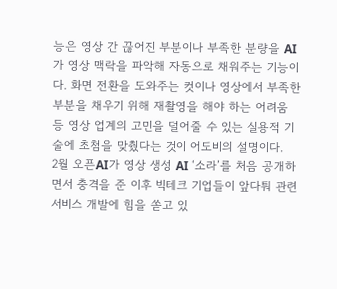능은 영상 간 끊어진 부분이나 부족한 분량을 AI가 영상 맥락을 파악해 자동으로 채워주는 기능이다. 화면 전환을 도와주는 컷이나 영상에서 부족한 부분을 채우기 위해 재촬영을 해야 하는 어려움 등 영상 업계의 고민을 덜어줄 수 있는 실용적 기술에 초첨을 맞췄다는 것이 어도비의 설명이다.
2월 오픈AI가 영상 생성 AI ‘소라’를 처음 공개하면서 충격을 준 이후 빅테크 기업들이 앞다퉈 관련 서비스 개발에 힘을 쏟고 있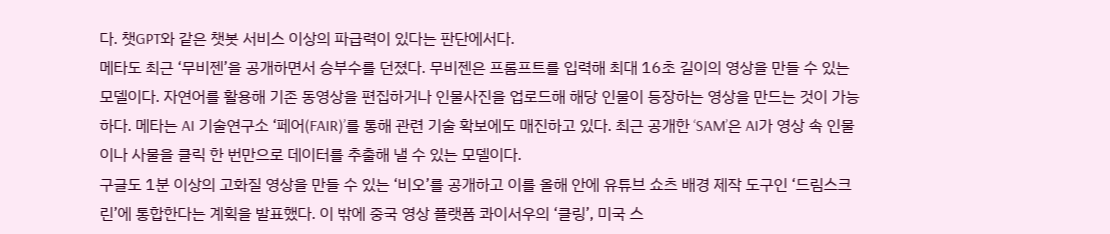다. 챗GPT와 같은 챗봇 서비스 이상의 파급력이 있다는 판단에서다.
메타도 최근 ‘무비젠’을 공개하면서 승부수를 던졌다. 무비젠은 프롬프트를 입력해 최대 16초 길이의 영상을 만들 수 있는 모델이다. 자연어를 활용해 기존 동영상을 편집하거나 인물사진을 업로드해 해당 인물이 등장하는 영상을 만드는 것이 가능하다. 메타는 AI 기술연구소 ‘페어(FAIR)’를 통해 관련 기술 확보에도 매진하고 있다. 최근 공개한 ‘SAM’은 AI가 영상 속 인물이나 사물을 클릭 한 번만으로 데이터를 추출해 낼 수 있는 모델이다.
구글도 1분 이상의 고화질 영상을 만들 수 있는 ‘비오’를 공개하고 이를 올해 안에 유튜브 쇼츠 배경 제작 도구인 ‘드림스크린’에 통합한다는 계획을 발표했다. 이 밖에 중국 영상 플랫폼 콰이서우의 ‘클링’, 미국 스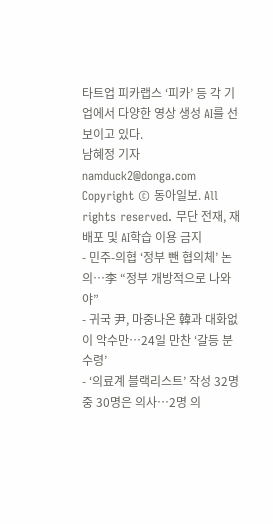타트업 피카랩스 ‘피카’ 등 각 기업에서 다양한 영상 생성 AI를 선보이고 있다.
남혜정 기자 namduck2@donga.com
Copyright © 동아일보. All rights reserved. 무단 전재, 재배포 및 AI학습 이용 금지
- 민주-의협 ‘정부 뺀 협의체’ 논의…李 “정부 개방적으로 나와야”
- 귀국 尹, 마중나온 韓과 대화없이 악수만…24일 만찬 ‘갈등 분수령’
- ‘의료계 블랙리스트’ 작성 32명 중 30명은 의사…2명 의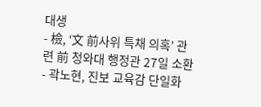대생
- 檢, ‘文 前사위 특채 의혹’ 관련 前 청와대 행정관 27일 소환
- 곽노현, 진보 교육감 단일화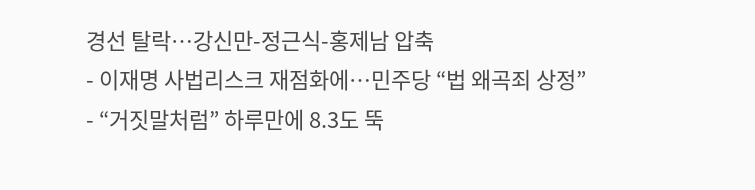경선 탈락…강신만-정근식-홍제남 압축
- 이재명 사법리스크 재점화에…민주당 “법 왜곡죄 상정”
- “거짓말처럼” 하루만에 8.3도 뚝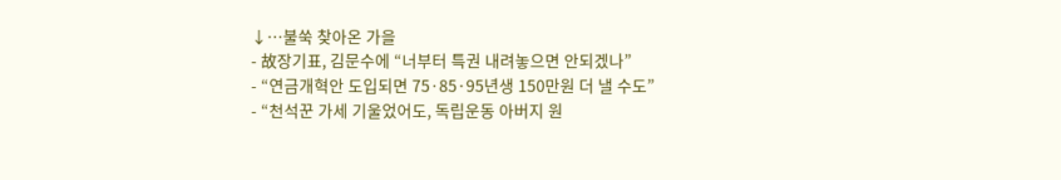↓…불쑥 찾아온 가을
- 故장기표, 김문수에 “너부터 특권 내려놓으면 안되겠나”
- “연금개혁안 도입되면 75·85·95년생 150만원 더 낼 수도”
- “천석꾼 가세 기울었어도, 독립운동 아버지 원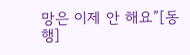망은 이제 안 해요”[동행]